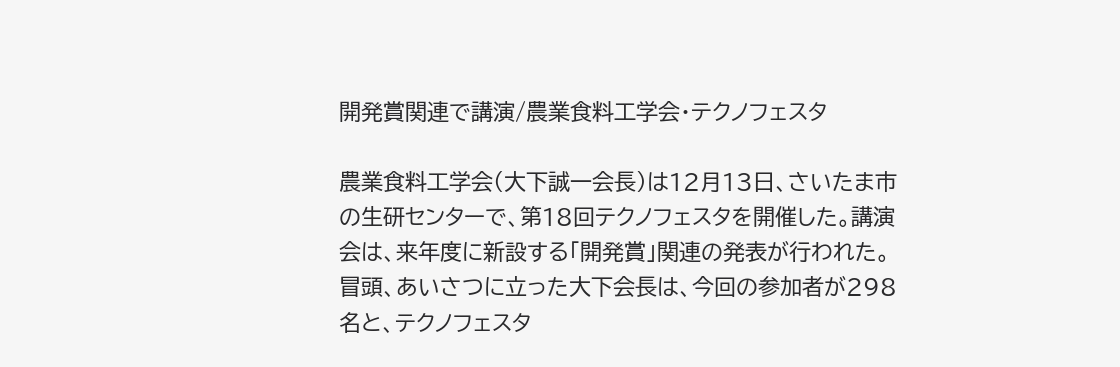開発賞関連で講演/農業食料工学会・テクノフェスタ

農業食料工学会(大下誠一会長)は12月13日、さいたま市の生研センターで、第18回テクノフェスタを開催した。講演会は、来年度に新設する「開発賞」関連の発表が行われた。冒頭、あいさつに立った大下会長は、今回の参加者が298名と、テクノフェスタ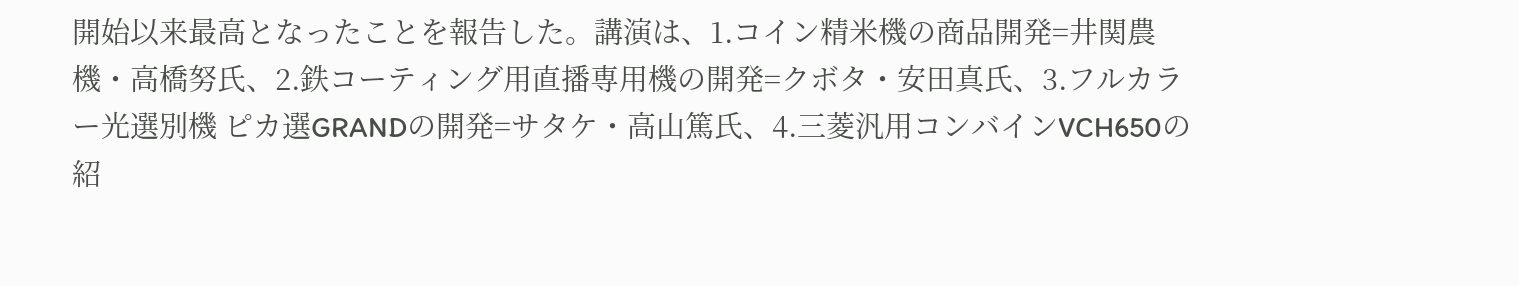開始以来最高となったことを報告した。講演は、1.コイン精米機の商品開発=井関農機・高橋努氏、2.鉄コーティング用直播専用機の開発=クボタ・安田真氏、3.フルカラー光選別機 ピカ選GRANDの開発=サタケ・高山篤氏、4.三菱汎用コンバインVCH650の紹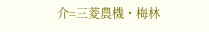介=三菱農機・梅林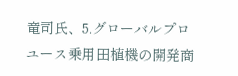竜司氏、5.グローバルプロユース乗用田植機の開発商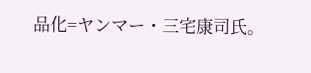品化=ヤンマー・三宅康司氏。